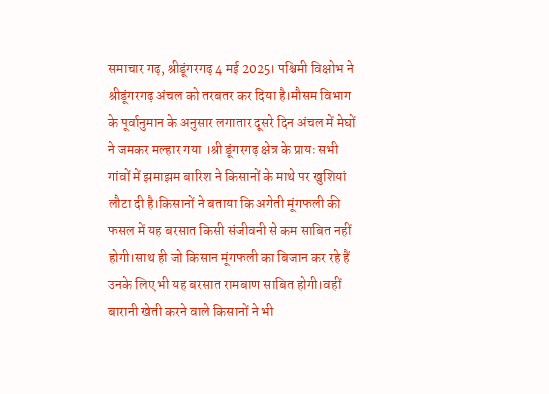समाचार गढ़, श्रीडूंगरगढ़ 4 मई 2025। पश्चिमी विक्षोभ ने श्रीडूंगरगढ़ अंचल को तरबतर कर दिया है।मौसम विभाग के पूर्वानुमान के अनुसार लगातार दूसरे दिन अंचल में मेघों ने जमकर मल्हार गया ।श्री डूंगरगढ़ क्षेत्र के प्रायः सभी गांवों में झमाझम बारिश ने किसानों के माथे पर खुशियां लौटा दी है।किसानों ने बताया कि अगेती मूंगफली की फसल में यह बरसात किसी संजीवनी से कम साबित नहीं होगी।साथ ही जो किसान मूंगफली का बिजान कर रहे हैं उनके लिए भी यह बरसात रामबाण साबित होगी।वहीं बारानी खेती करने वाले किसानों ने भी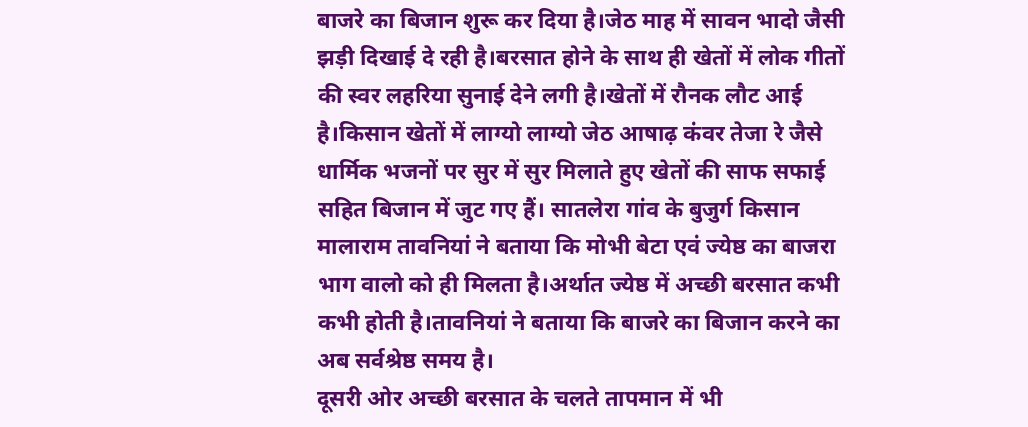बाजरे का बिजान शुरू कर दिया है।जेठ माह में सावन भादो जैसी झड़ी दिखाई दे रही है।बरसात होने के साथ ही खेतों में लोक गीतों की स्वर लहरिया सुनाई देने लगी है।खेतों में रौनक लौट आई है।किसान खेतों में लाग्यो लाग्यो जेठ आषाढ़ कंवर तेजा रे जैसे धार्मिक भजनों पर सुर में सुर मिलाते हुए खेतों की साफ सफाई सहित बिजान में जुट गए हैं। सातलेरा गांव के बुजुर्ग किसान मालाराम तावनियां ने बताया कि मोभी बेटा एवं ज्येष्ठ का बाजरा भाग वालो को ही मिलता है।अर्थात ज्येष्ठ में अच्छी बरसात कभी कभी होती है।तावनियां ने बताया कि बाजरे का बिजान करने का अब सर्वश्रेष्ठ समय है।
दूसरी ओर अच्छी बरसात के चलते तापमान में भी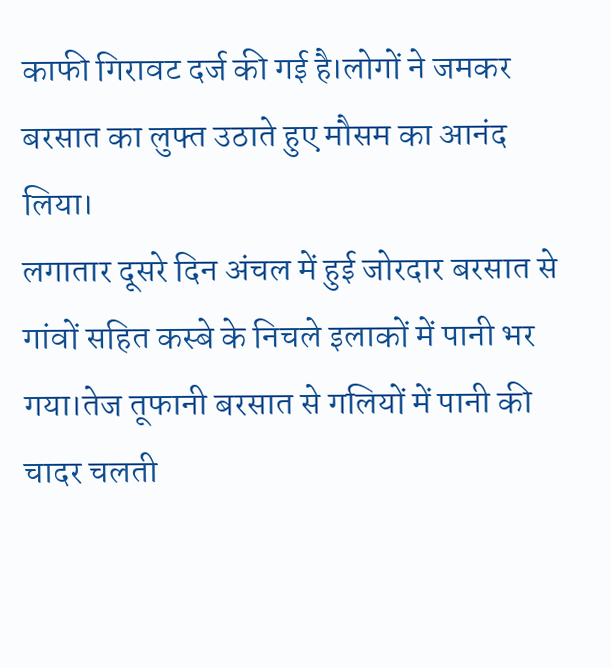काफी गिरावट दर्ज की गई है।लोगों ने जमकर बरसात का लुफ्त उठाते हुए मौसम का आनंद लिया।
लगातार दूसरे दिन अंचल में हुई जोरदार बरसात से गांवों सहित कस्बे के निचले इलाकों में पानी भर गया।तेज तूफानी बरसात से गलियों में पानी की चादर चलती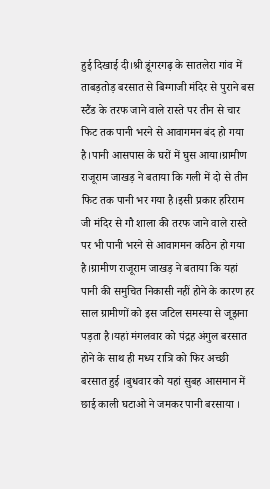हुई दिखाई दी।श्री डूंगरगढ़ के सातलेरा गांव में ताबड़तोड़ बरसात से बिग्गाजी मंदिर से पुराने बस स्टैंड के तरफ जाने वाले रास्ते पर तीन से चार फिट तक पानी भरने से आवागमन बंद हो गया है।पानी आसपास के घरों में घुस आया।ग्रामीण राजूराम जाखड़ ने बताया कि गली में दो से तीन फिट तक पानी भर गया है।इसी प्रकार हरिराम जी मंदिर से गौ शाला की तरफ जाने वाले रास्ते पर भी पानी भरने से आवागमन कठिन हो गया है।ग्रामीण राजूराम जाखड़ ने बताया कि यहां पानी की समुचित निकासी नहीं होने के कारण हर साल ग्रामीणों को इस जटिल समस्या से जूझना पड़ता है।यहां मंगलवार को पंद्रह अंगुल बरसात होने के साथ ही मध्य रात्रि को फिर अच्छी बरसात हुई ।बुधवार को यहां सुबह आसमान में छाई काली घटाओ ने जमकर पानी बरसाया ।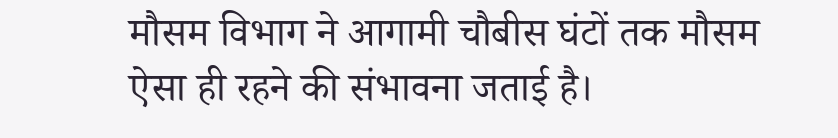मौसम विभाग ने आगामी चौबीस घंटों तक मौसम ऐसा ही रहने की संभावना जताई है।